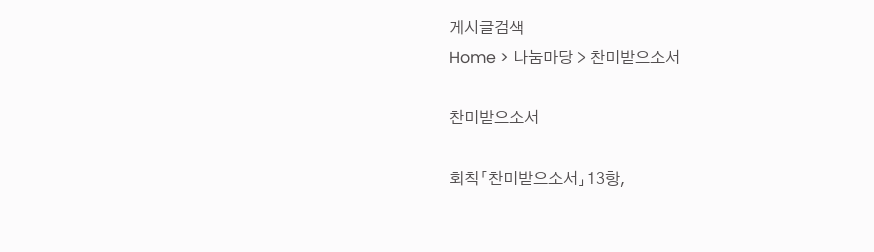게시글검색
Home > 나눔마당 > 찬미받으소서

찬미받으소서

회칙「찬미받으소서」13항,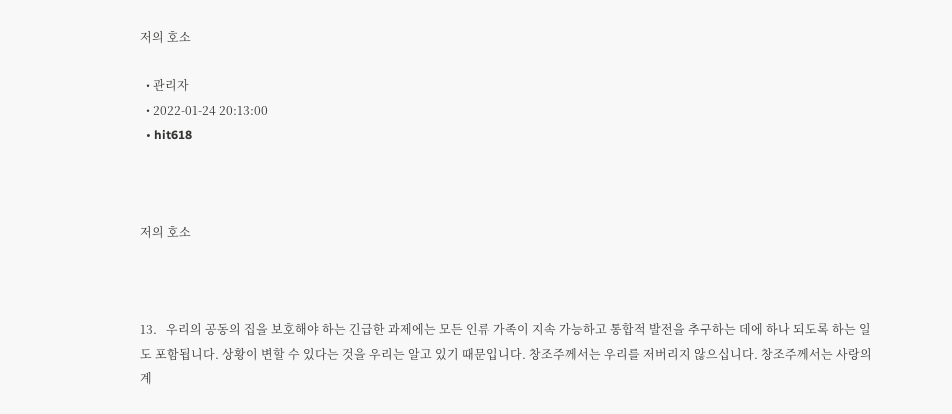저의 호소

  • 관리자
  • 2022-01-24 20:13:00
  • hit618



저의 호소



13.   우리의 공동의 집을 보호해야 하는 긴급한 과제에는 모든 인류 가족이 지속 가능하고 통합적 발전을 추구하는 데에 하나 되도록 하는 일도 포함됩니다. 상황이 변할 수 있다는 것을 우리는 알고 있기 때문입니다. 창조주께서는 우리를 저버리지 않으십니다. 창조주께서는 사랑의 계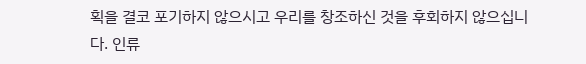획을 결코 포기하지 않으시고 우리를 창조하신 것을 후회하지 않으십니다. 인류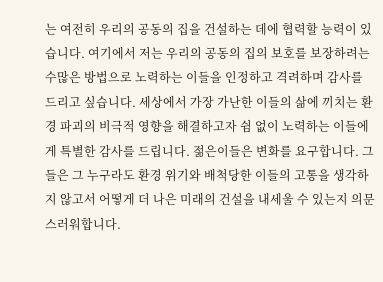는 여전히 우리의 공동의 집을 건설하는 데에 협력할 능력이 있습니다. 여기에서 저는 우리의 공동의 집의 보호를 보장하려는 수많은 방법으로 노력하는 이들을 인정하고 격려하며 감사를 드리고 싶습니다. 세상에서 가장 가난한 이들의 삶에 끼치는 환경 파괴의 비극적 영향을 해결하고자 쉼 없이 노력하는 이들에게 특별한 감사를 드립니다. 젊은이들은 변화를 요구합니다. 그들은 그 누구라도 환경 위기와 배척당한 이들의 고통을 생각하지 않고서 어떻게 더 나은 미래의 건설을 내세울 수 있는지 의문스러워합니다.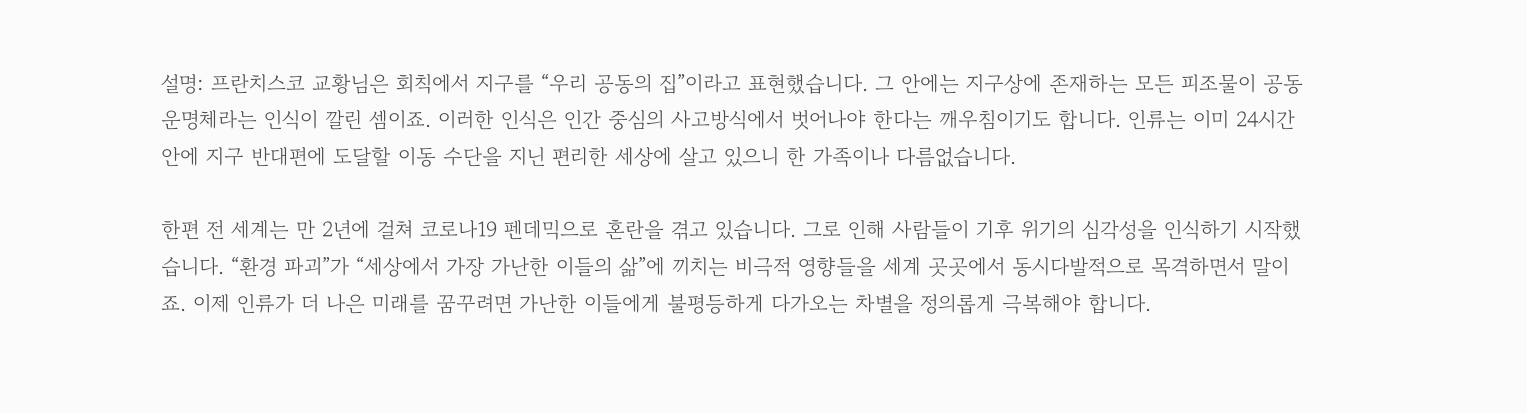설명: 프란치스코 교황님은 회칙에서 지구를 “우리 공동의 집”이라고 표현했습니다. 그 안에는 지구상에 존재하는 모든 피조물이 공동 운명체라는 인식이 깔린 셈이죠. 이러한 인식은 인간 중심의 사고방식에서 벗어나야 한다는 깨우침이기도 합니다. 인류는 이미 24시간 안에 지구 반대편에 도달할 이동 수단을 지닌 편리한 세상에 살고 있으니 한 가족이나 다름없습니다.

한편 전 세계는 만 2년에 걸쳐 코로나19 펜데믹으로 혼란을 겪고 있습니다. 그로 인해 사람들이 기후 위기의 심각성을 인식하기 시작했습니다. “환경 파괴”가 “세상에서 가장 가난한 이들의 삶”에 끼치는 비극적 영향들을 세계 곳곳에서 동시다발적으로 목격하면서 말이죠. 이제 인류가 더 나은 미래를 꿈꾸려면 가난한 이들에게 불평등하게 다가오는 차별을 정의롭게 극복해야 합니다.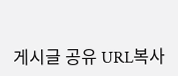게시글 공유 URL복사